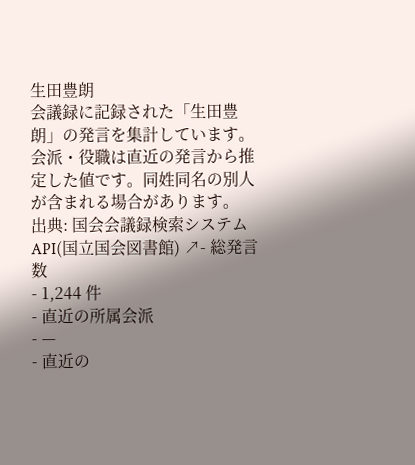生田豊朗
会議録に記録された「生田豊朗」の発言を集計しています。会派・役職は直近の発言から推定した値です。同姓同名の別人が含まれる場合があります。
出典: 国会会議録検索システム API(国立国会図書館) ↗- 総発言数
- 1,244 件
- 直近の所属会派
- —
- 直近の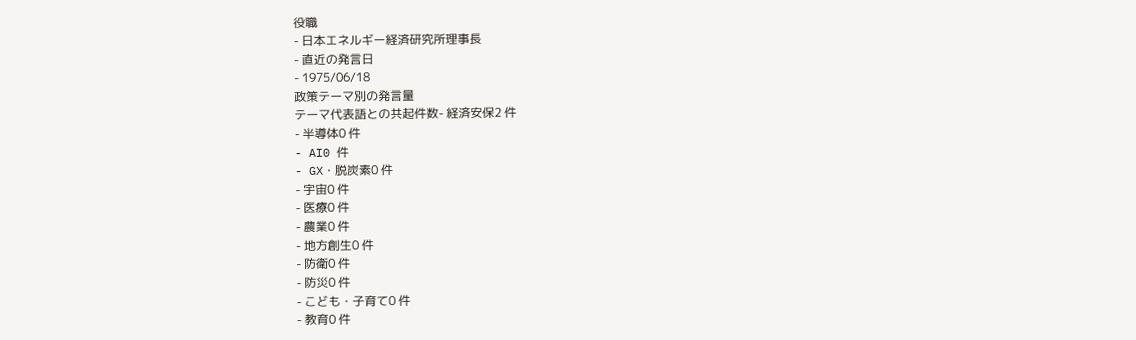役職
- 日本エネルギー経済研究所理事長
- 直近の発言日
- 1975/06/18
政策テーマ別の発言量
テーマ代表語との共起件数- 経済安保2 件
- 半導体0 件
- AI0 件
- GX・脱炭素0 件
- 宇宙0 件
- 医療0 件
- 農業0 件
- 地方創生0 件
- 防衛0 件
- 防災0 件
- こども・子育て0 件
- 教育0 件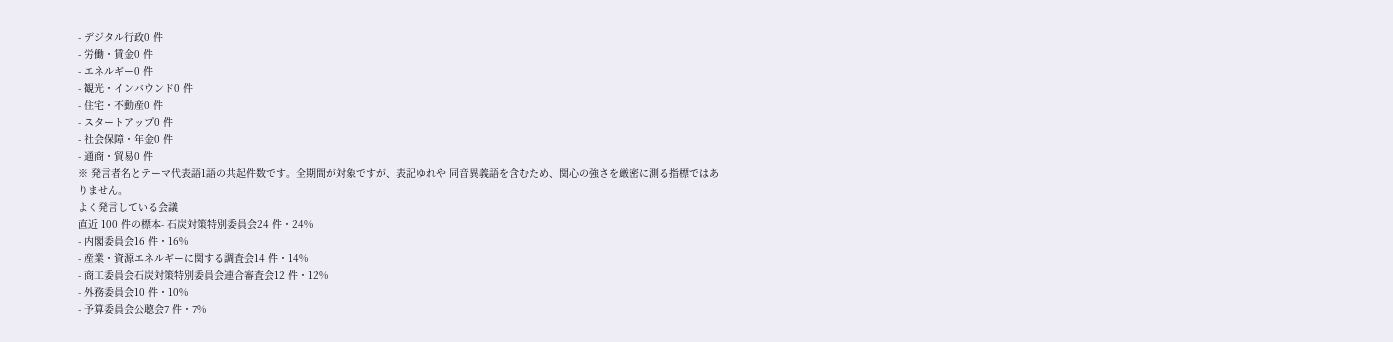- デジタル行政0 件
- 労働・賃金0 件
- エネルギー0 件
- 観光・インバウンド0 件
- 住宅・不動産0 件
- スタートアップ0 件
- 社会保障・年金0 件
- 通商・貿易0 件
※ 発言者名とテーマ代表語1語の共起件数です。全期間が対象ですが、表記ゆれや 同音異義語を含むため、関心の強さを厳密に測る指標ではありません。
よく発言している会議
直近 100 件の標本- 石炭対策特別委員会24 件・24%
- 内閣委員会16 件・16%
- 産業・資源エネルギーに関する調査会14 件・14%
- 商工委員会石炭対策特別委員会連合審査会12 件・12%
- 外務委員会10 件・10%
- 予算委員会公聴会7 件・7%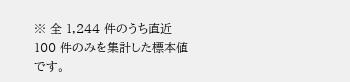※ 全 1,244 件のうち直近 100 件のみを集計した標本値です。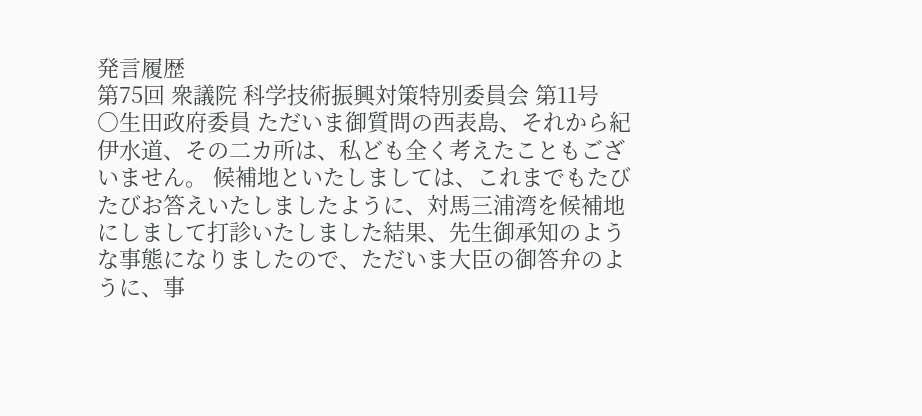発言履歴
第75回 衆議院 科学技術振興対策特別委員会 第11号
○生田政府委員 ただいま御質問の西表島、それから紀伊水道、その二カ所は、私ども全く考えたこともございません。 候補地といたしましては、これまでもたびたびお答えいたしましたように、対馬三浦湾を候補地にしまして打診いたしました結果、先生御承知のような事態になりましたので、ただいま大臣の御答弁のように、事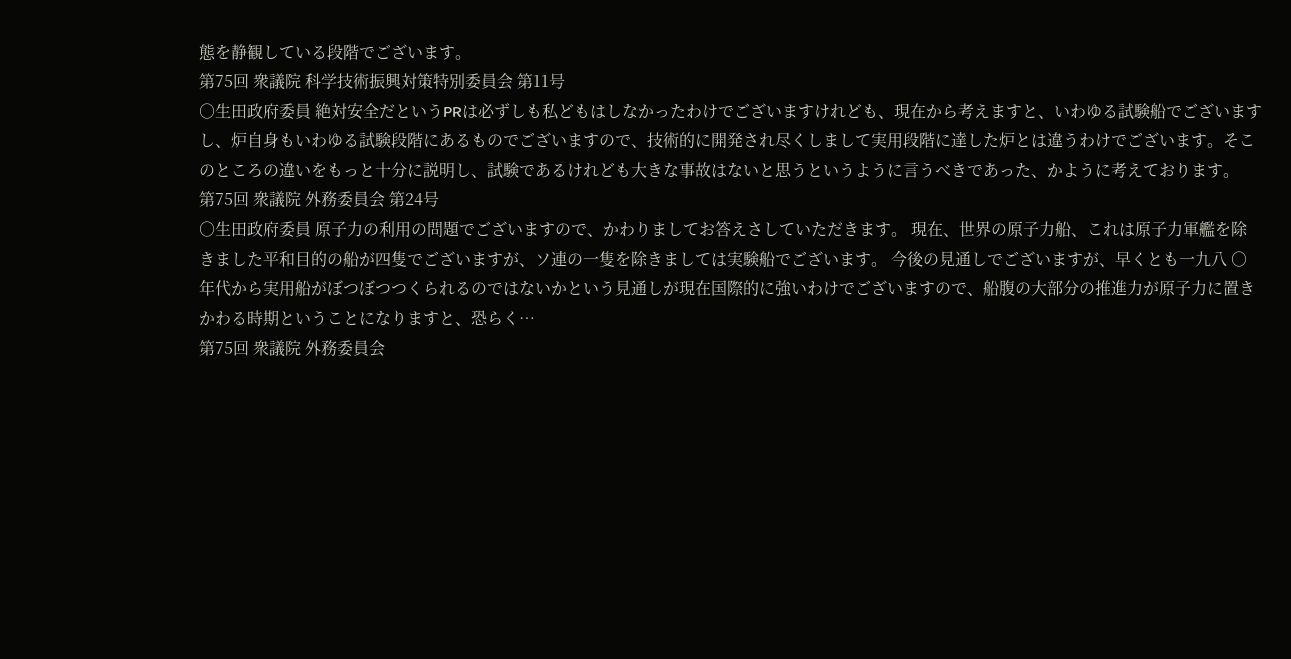態を静観している段階でございます。
第75回 衆議院 科学技術振興対策特別委員会 第11号
○生田政府委員 絶対安全だというPRは必ずしも私どもはしなかったわけでございますけれども、現在から考えますと、いわゆる試験船でございますし、炉自身もいわゆる試験段階にあるものでございますので、技術的に開発され尽くしまして実用段階に達した炉とは違うわけでございます。そこのところの違いをもっと十分に説明し、試験であるけれども大きな事故はないと思うというように言うべきであった、かように考えております。
第75回 衆議院 外務委員会 第24号
○生田政府委員 原子力の利用の問題でございますので、かわりましてお答えさしていただきます。 現在、世界の原子力船、これは原子力軍艦を除きました平和目的の船が四隻でございますが、ソ連の一隻を除きましては実験船でございます。 今後の見通しでございますが、早くとも一九八 ○年代から実用船がぼつぼつつくられるのではないかという見通しが現在国際的に強いわけでございますので、船腹の大部分の推進力が原子力に置きかわる時期ということになりますと、恐らく…
第75回 衆議院 外務委員会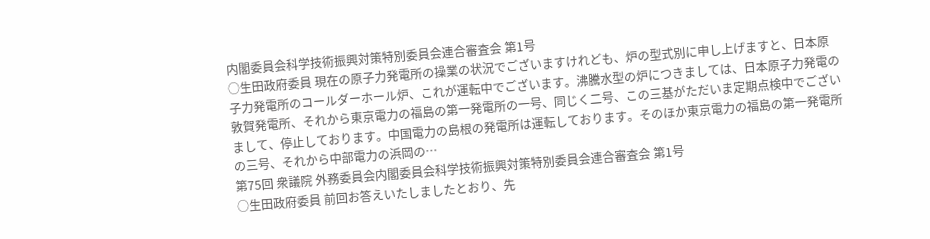内閣委員会科学技術振興対策特別委員会連合審査会 第1号
○生田政府委員 現在の原子力発電所の操業の状況でございますけれども、炉の型式別に申し上げますと、日本原子力発電所のコールダーホール炉、これが運転中でございます。沸騰水型の炉につきましては、日本原子力発電の敦賀発電所、それから東京電力の福島の第一発電所の一号、同じく二号、この三基がただいま定期点検中でございまして、停止しております。中国電力の島根の発電所は運転しております。そのほか東京電力の福島の第一発電所の三号、それから中部電力の浜岡の…
第75回 衆議院 外務委員会内閣委員会科学技術振興対策特別委員会連合審査会 第1号
○生田政府委員 前回お答えいたしましたとおり、先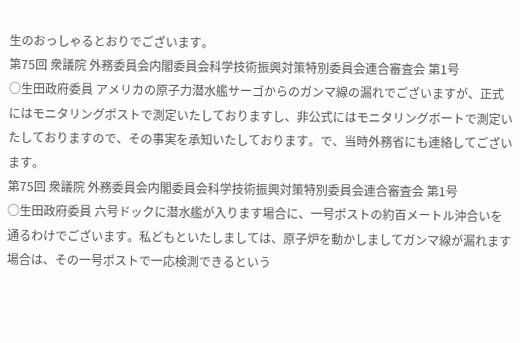生のおっしゃるとおりでございます。
第75回 衆議院 外務委員会内閣委員会科学技術振興対策特別委員会連合審査会 第1号
○生田政府委員 アメリカの原子力潜水艦サーゴからのガンマ線の漏れでございますが、正式にはモニタリングポストで測定いたしておりますし、非公式にはモニタリングボートで測定いたしておりますので、その事実を承知いたしております。で、当時外務省にも連絡してございます。
第75回 衆議院 外務委員会内閣委員会科学技術振興対策特別委員会連合審査会 第1号
○生田政府委員 六号ドックに潜水艦が入ります場合に、一号ポストの約百メートル沖合いを通るわけでございます。私どもといたしましては、原子炉を動かしましてガンマ線が漏れます場合は、その一号ポストで一応検測できるという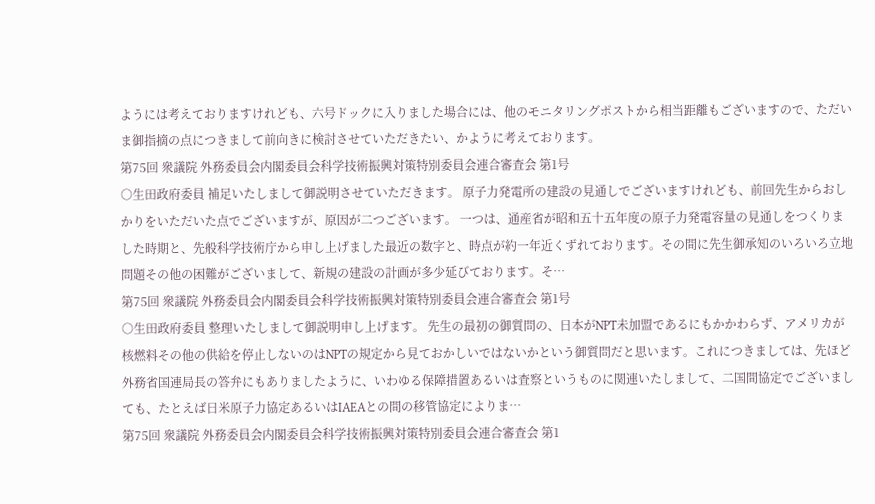ようには考えておりますけれども、六号ドックに入りました場合には、他のモニタリングポストから相当距離もございますので、ただいま御指摘の点につきまして前向きに検討させていただきたい、かように考えております。
第75回 衆議院 外務委員会内閣委員会科学技術振興対策特別委員会連合審査会 第1号
○生田政府委員 補足いたしまして御説明させていただきます。 原子力発電所の建設の見通しでございますけれども、前回先生からおしかりをいただいた点でございますが、原因が二つございます。 一つは、通産省が昭和五十五年度の原子力発電容量の見通しをつくりました時期と、先般科学技術庁から申し上げました最近の数字と、時点が約一年近くずれております。その間に先生御承知のいろいろ立地問題その他の困難がございまして、新規の建設の計画が多少延びております。そ…
第75回 衆議院 外務委員会内閣委員会科学技術振興対策特別委員会連合審査会 第1号
○生田政府委員 整理いたしまして御説明申し上げます。 先生の最初の御質問の、日本がNPT未加盟であるにもかかわらず、アメリカが核燃料その他の供給を停止しないのはNPTの規定から見ておかしいではないかという御質問だと思います。これにつきましては、先ほど外務省国連局長の答弁にもありましたように、いわゆる保障措置あるいは査察というものに関連いたしまして、二国間協定でございましても、たとえば日米原子力協定あるいはIAEAとの間の移管協定によりま…
第75回 衆議院 外務委員会内閣委員会科学技術振興対策特別委員会連合審査会 第1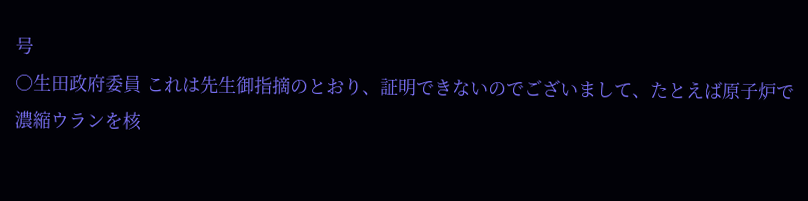号
○生田政府委員 これは先生御指摘のとおり、証明できないのでございまして、たとえば原子炉で濃縮ウランを核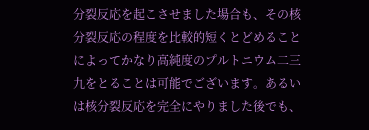分裂反応を起こさせました場合も、その核分裂反応の程度を比較的短くとどめることによってかなり高純度のプルトニウム二三九をとることは可能でございます。あるいは核分裂反応を完全にやりました後でも、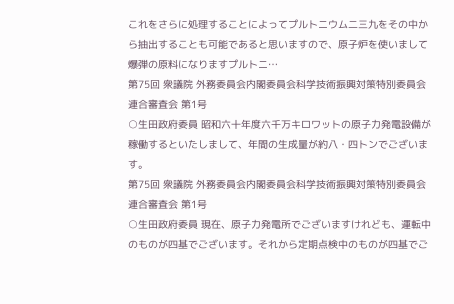これをさらに処理することによってプルトニウム二三九をその中から抽出することも可能であると思いますので、原子炉を使いまして爆弾の原料になりますプルトニ…
第75回 衆議院 外務委員会内閣委員会科学技術振興対策特別委員会連合審査会 第1号
○生田政府委員 昭和六十年度六千万キロワットの原子力発電設備が稼働するといたしまして、年間の生成量が約八・四トンでございます。
第75回 衆議院 外務委員会内閣委員会科学技術振興対策特別委員会連合審査会 第1号
○生田政府委員 現在、原子力発電所でございますけれども、運転中のものが四基でございます。それから定期点検中のものが四基でご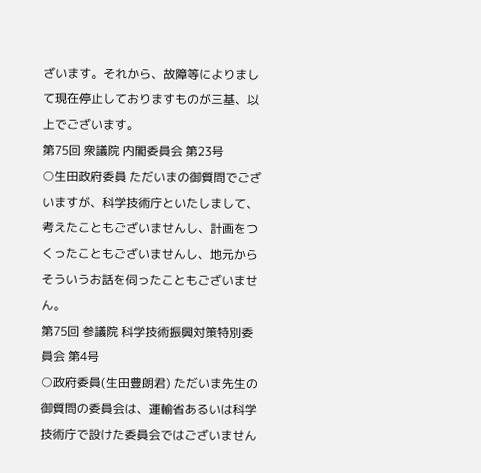ざいます。それから、故障等によりまして現在停止しておりますものが三基、以上でございます。
第75回 衆議院 内閣委員会 第23号
○生田政府委員 ただいまの御質問でございますが、科学技術庁といたしまして、考えたこともございませんし、計画をつくったこともございませんし、地元からそういうお話を伺ったこともございません。
第75回 参議院 科学技術振興対策特別委員会 第4号
○政府委員(生田豊朗君) ただいま先生の御質問の委員会は、運輸省あるいは科学技術庁で設けた委員会ではございません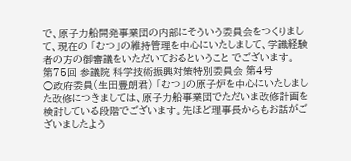で、原子力船開発事業団の内部にそういう委員会をつくりまして、現在の 「むつ」の維持管理を中心にいたしまして、学識経験者の方の御審議をいただいておるということ でございます。
第75回 参議院 科学技術振興対策特別委員会 第4号
○政府委員(生田豊朗君) 「むつ」の原子炉を中心にいたしました改修につきましては、原子力船事業団でただいま改修計画を検討している段階でございます。先ほど理事長からもお話がございましたよう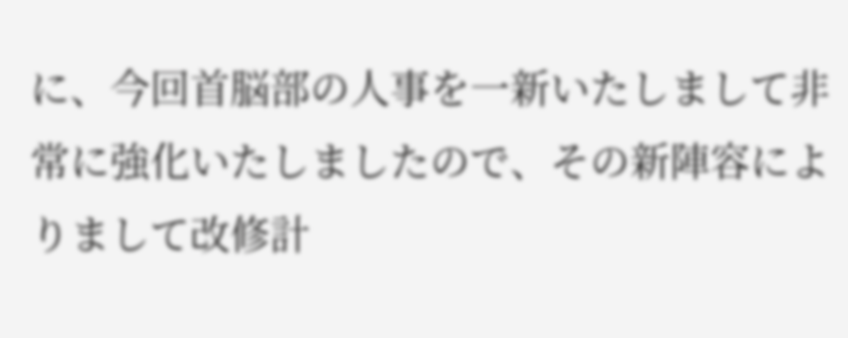に、今回首脳部の人事を一新いたしまして非常に強化いたしましたので、その新陣容によりまして改修計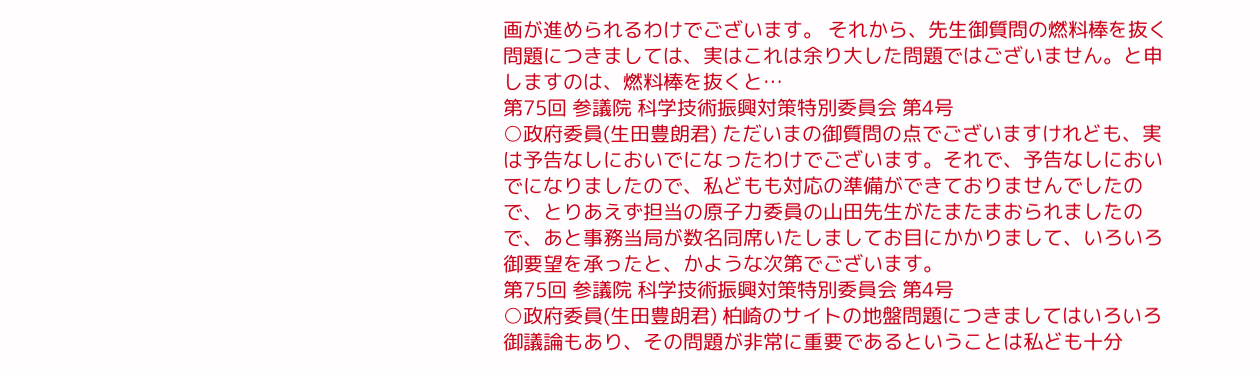画が進められるわけでございます。 それから、先生御質問の燃料棒を抜く問題につきましては、実はこれは余り大した問題ではございません。と申しますのは、燃料棒を抜くと…
第75回 参議院 科学技術振興対策特別委員会 第4号
○政府委員(生田豊朗君) ただいまの御質問の点でございますけれども、実は予告なしにおいでになったわけでございます。それで、予告なしにおいでになりましたので、私どもも対応の準備ができておりませんでしたので、とりあえず担当の原子力委員の山田先生がたまたまおられましたので、あと事務当局が数名同席いたしましてお目にかかりまして、いろいろ御要望を承ったと、かような次第でございます。
第75回 参議院 科学技術振興対策特別委員会 第4号
○政府委員(生田豊朗君) 柏崎のサイトの地盤問題につきましてはいろいろ御議論もあり、その問題が非常に重要であるということは私ども十分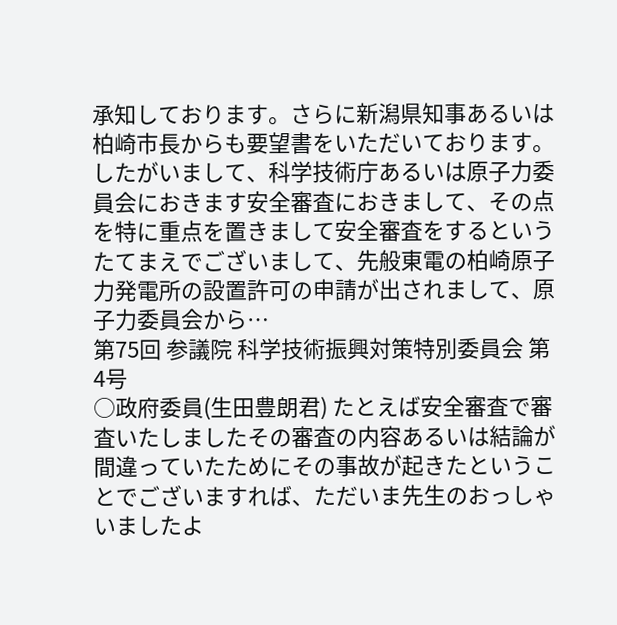承知しております。さらに新潟県知事あるいは柏崎市長からも要望書をいただいております。したがいまして、科学技術庁あるいは原子力委員会におきます安全審査におきまして、その点を特に重点を置きまして安全審査をするというたてまえでございまして、先般東電の柏崎原子力発電所の設置許可の申請が出されまして、原子力委員会から…
第75回 参議院 科学技術振興対策特別委員会 第4号
○政府委員(生田豊朗君) たとえば安全審査で審査いたしましたその審査の内容あるいは結論が間違っていたためにその事故が起きたということでございますれば、ただいま先生のおっしゃいましたよ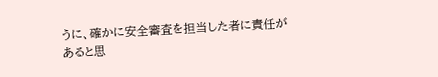うに、確かに安全審査を担当した者に責任があると思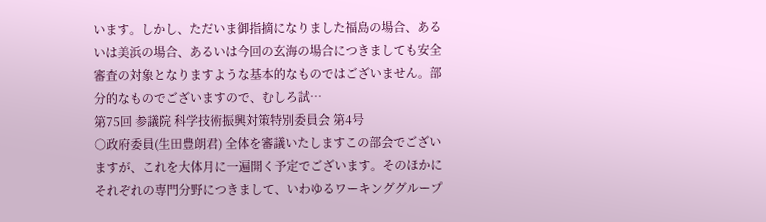います。しかし、ただいま御指摘になりました福島の場合、あるいは美浜の場合、あるいは今回の玄海の場合につきましても安全審査の対象となりますような基本的なものではございません。部分的なものでございますので、むしろ試…
第75回 参議院 科学技術振興対策特別委員会 第4号
○政府委員(生田豊朗君) 全体を審議いたしますこの部会でございますが、これを大体月に一遍開く予定でございます。そのほかにそれぞれの専門分野につきまして、いわゆるワーキンググループ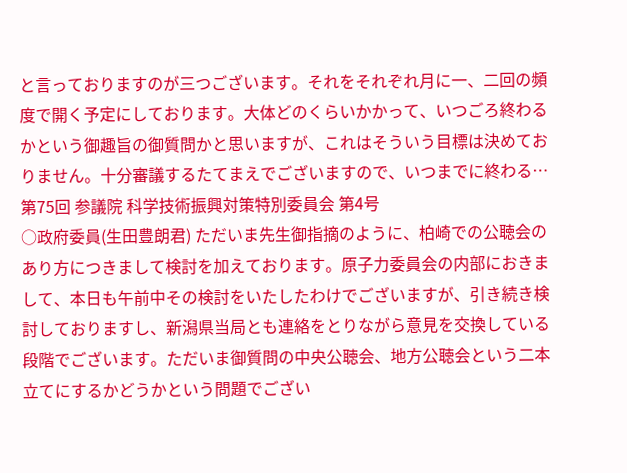と言っておりますのが三つございます。それをそれぞれ月に一、二回の頻度で開く予定にしております。大体どのくらいかかって、いつごろ終わるかという御趣旨の御質問かと思いますが、これはそういう目標は決めておりません。十分審議するたてまえでございますので、いつまでに終わる…
第75回 参議院 科学技術振興対策特別委員会 第4号
○政府委員(生田豊朗君) ただいま先生御指摘のように、柏崎での公聴会のあり方につきまして検討を加えております。原子力委員会の内部におきまして、本日も午前中その検討をいたしたわけでございますが、引き続き検討しておりますし、新潟県当局とも連絡をとりながら意見を交換している段階でございます。ただいま御質問の中央公聴会、地方公聴会という二本立てにするかどうかという問題でござい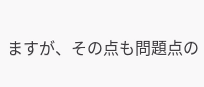ますが、その点も問題点の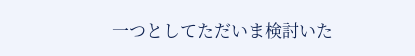一つとしてただいま検討いた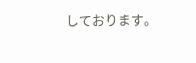しております。